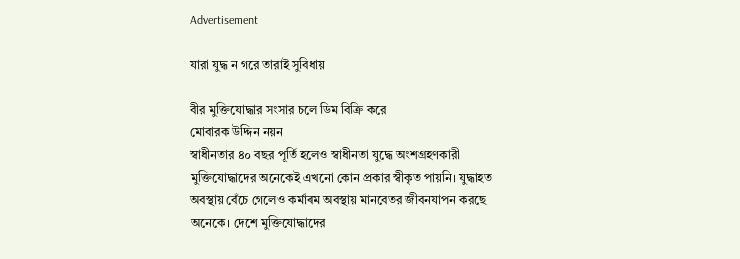Advertisement

যারা যুদ্ধ ন গরে তারাই সুবিধায়

বীর মুক্তিযোদ্ধার সংসার চলে ডিম বিক্রি করে
মোবারক উদ্দিন নয়ন
স্বাধীনতার ৪০ বছর পূর্তি হলেও স্বাধীনতা যুদ্ধে অংশগ্রহণকারী মুক্তিযোদ্ধাদের অনেকেই এখনো কোন প্রকার স্বীকৃত পায়নি। যুদ্ধাহত অবস্থায় বেঁচে গেলেও কর্মাৰম অবস্থায় মানবেতর জীবনযাপন করছে অনেকে। দেশে মুক্তিযোদ্ধাদের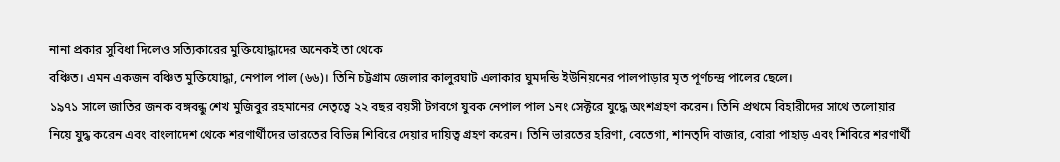নানা প্রকার সুবিধা দিলেও সত্যিকারের মুক্তিযোদ্ধাদের অনেকই তা থেকে
বঞ্চিত। এমন একজন বঞ্চিত মুক্তিযোদ্ধা, নেপাল পাল (৬৬)। তিনি চট্টগ্রাম জেলার কালুরঘাট এলাকার ঘুমদন্ডি ইউনিয়নের পালপাড়ার মৃত পূর্ণচন্দ্র পালের ছেলে।
১৯৭১ সালে জাতির জনক বঙ্গবন্ধু শেখ মুজিবুর রহমানের নেতৃত্বে ২২ বছর বয়সী টগবগে যুবক নেপাল পাল ১নং সেক্টরে যুদ্ধে অংশগ্রহণ করেন। তিনি প্রথমে বিহারীদের সাথে তলোয়ার নিয়ে যুদ্ধ করেন এবং বাংলাদেশ থেকে শরণার্থীদের ভারতের বিভিন্ন শিবিরে দেয়ার দায়িত্ব গ্রহণ করেন। তিনি ভারতের হরিণা, বেতেগা, শানত্দি বাজার, বোরা পাহাড় এবং শিবিরে শরণার্থী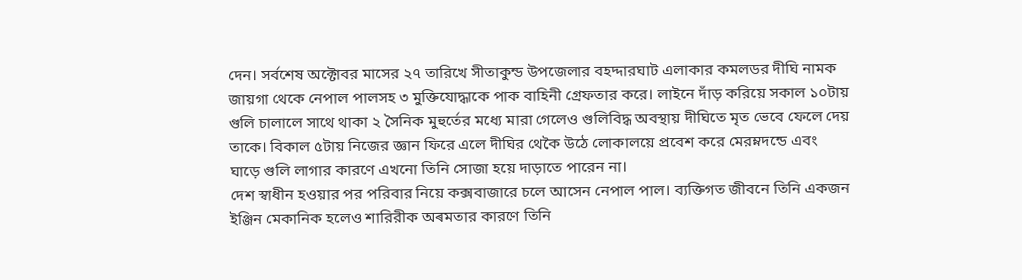দেন। সর্বশেষ অক্টোবর মাসের ২৭ তারিখে সীতাকুন্ড উপজেলার বহদ্দারঘাট এলাকার কমলডর দীঘি নামক জায়গা থেকে নেপাল পালসহ ৩ মুক্তিযোদ্ধাকে পাক বাহিনী গ্রেফতার করে। লাইনে দাঁড় করিয়ে সকাল ১০টায় গুলি চালালে সাথে থাকা ২ সৈনিক মুহুর্তের মধ্যে মারা গেলেও গুলিবিদ্ধ অবস্থায় দীঘিতে মৃত ভেবে ফেলে দেয় তাকে। বিকাল ৫টায় নিজের জ্ঞান ফিরে এলে দীঘির থেকৈ উঠে লোকালয়ে প্রবেশ করে মেরম্নদন্ডে এবং ঘাড়ে গুলি লাগার কারণে এখনো তিনি সোজা হয়ে দাড়াতে পারেন না।
দেশ স্বাধীন হওয়ার পর পরিবার নিয়ে কক্সবাজারে চলে আসেন নেপাল পাল। ব্যক্তিগত জীবনে তিনি একজন ইঞ্জিন মেকানিক হলেও শারিরীক অৰমতার কারণে তিনি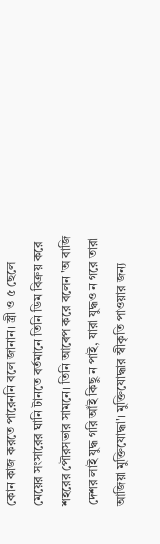কোন কাজ করতে পারেননি বলে জানান। স্ত্রী ও ৫ ছেলে মেয়ের সংসারের ঘানি টানতে বর্তমানে তিনি ডিম বিক্রয় করে শহরের পৌরসভার সামনে। তিনি আৰেপ করে বলেন 'অ বাজি দেশর লাই যুদ্ধ গরি আঁই কিছু ন পাই, যারা যুদ্ধও ন গরে তারা আজিয়া মুক্তিযোদ্ধা'। মুক্তিযোদ্ধার স্বীকৃতি পাওয়ার জন্য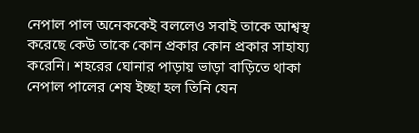নেপাল পাল অনেককেই বললেও সবাই তাকে আশ্বস্থ করেছে কেউ তাকে কোন প্রকার কোন প্রকার সাহায্য করেনি। শহরের ঘোনার পাড়ায় ভাড়া বাড়িতে থাকা নেপাল পালের শেষ ইচ্ছা হল তিনি যেন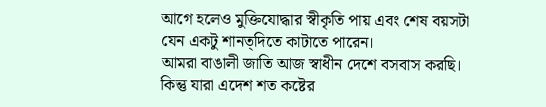আগে হলেও মুক্তিযোদ্ধার স্বীকৃতি পায় এবং শেষ বয়সটা যেন একটু শানত্দিতে কাটাতে পারেন।
আমরা বাঙালী জাতি আজ স্বাধীন দেশে বসবাস করছি। কিন্তু যারা এদেশ শত কষ্টের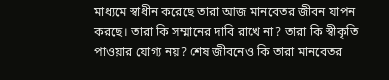মাধ্যমে স্বাধীন করেছে তারা আজ মানবেতর জীবন যাপন করছে। তারা কি সম্মানের দাবি রাখে না? তারা কি স্বীকৃতি পাওয়ার যোগ্য নয়? শেষ জীবনেও কি তারা মানবেতর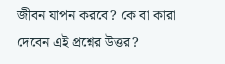জীবন যাপন করবে? কে বা কারা দেবেন এই প্রশ্নের উত্তর?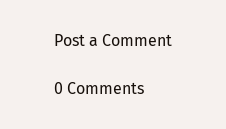Post a Comment

0 Comments